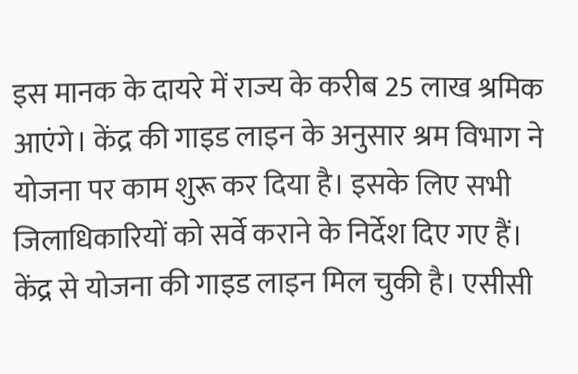इस मानक के दायरे में राज्य के करीब 25 लाख श्रमिक आएंगे। केंद्र की गाइड लाइन के अनुसार श्रम विभाग ने योजना पर काम शुरू कर दिया है। इसके लिए सभी जिलाधिकारियों को सर्वे कराने के निर्देश दिए गए हैं।
केंद्र से योजना की गाइड लाइन मिल चुकी है। एसीसी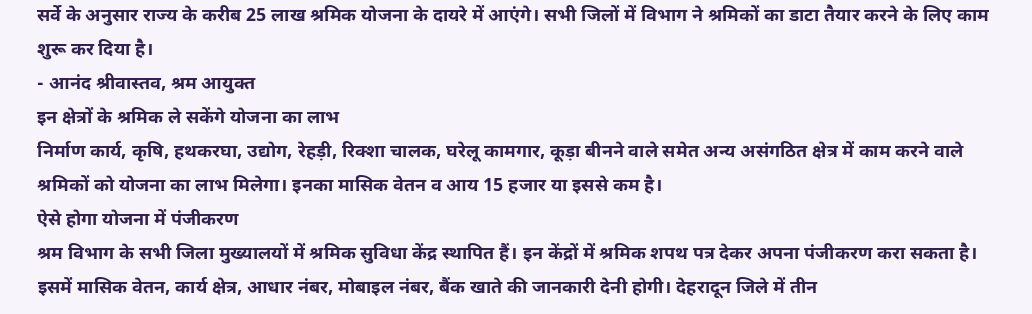सर्वे के अनुसार राज्य के करीब 25 लाख श्रमिक योजना के दायरे में आएंगे। सभी जिलों में विभाग ने श्रमिकों का डाटा तैयार करने के लिए काम शुरू कर दिया है।
- आनंद श्रीवास्तव, श्रम आयुक्त
इन क्षेत्रों के श्रमिक ले सकेंगे योजना का लाभ
निर्माण कार्य, कृषि, हथकरघा, उद्योग, रेहड़ी, रिक्शा चालक, घरेलू कामगार, कूड़ा बीनने वाले समेत अन्य असंगठित क्षेत्र में काम करने वाले श्रमिकों को योजना का लाभ मिलेगा। इनका मासिक वेतन व आय 15 हजार या इससे कम है।
ऐसे होगा योजना में पंजीकरण
श्रम विभाग के सभी जिला मुख्यालयों में श्रमिक सुविधा केंद्र स्थापित हैं। इन केंद्रों में श्रमिक शपथ पत्र देकर अपना पंजीकरण करा सकता है। इसमें मासिक वेतन, कार्य क्षेत्र, आधार नंबर, मोबाइल नंबर, बैंक खाते की जानकारी देनी होगी। देहरादून जिले में तीन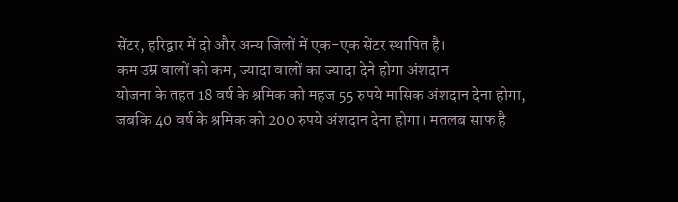सेंटर, हरिद्वार में दो और अन्य जिलों में एक-एक सेंटर स्थापित है।
कम उम्र वालों को कम, ज्यादा वालों का ज्यादा देने होगा अंशदान
योजना के तहत 18 वर्ष के श्रमिक को महज 55 रुपये मासिक अंशदान देना होगा, जबकि 40 वर्ष के श्रमिक को 200 रुपये अंशदान देना होगा। मतलब साफ है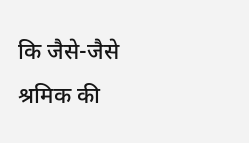कि जैसे-जैसे श्रमिक की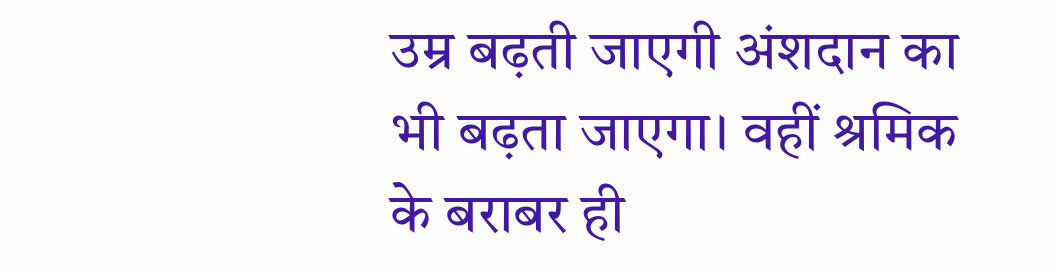उम्र बढ़ती जाएगी अंशदान का भी बढ़ता जाएगा। वहीं श्रमिक के बराबर ही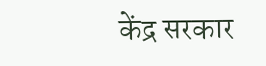केंद्र सरकार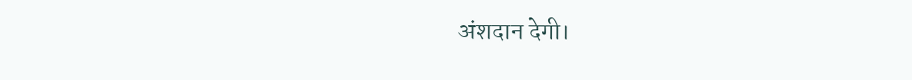अंशदान देगी।